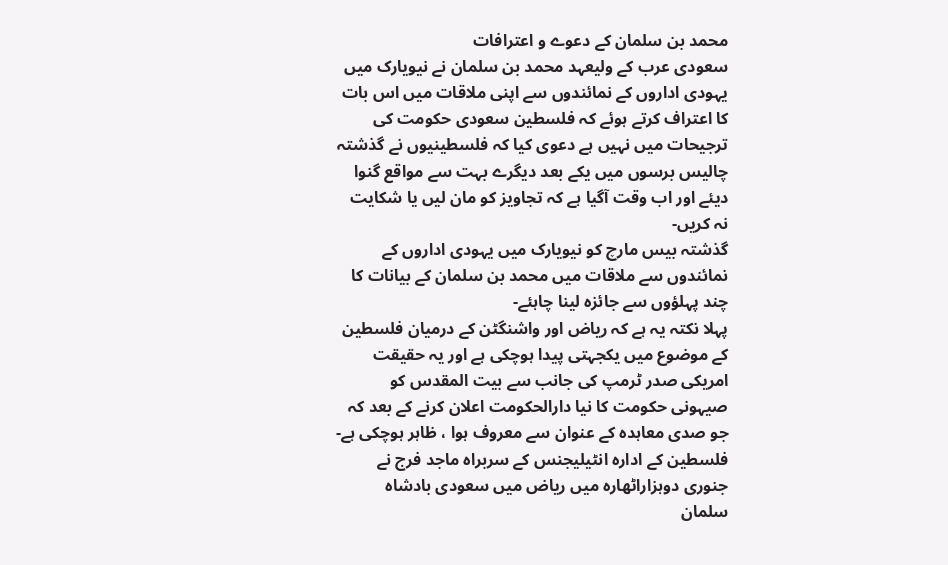محمد بن سلمان کے دعوے و اعترافات
سعودی عرب کے ولیعہد محمد بن سلمان نے نیویارک میں یہودی اداروں کے نمائندوں سے اپنی ملاقات میں اس بات کا اعتراف کرتے ہوئے کہ فلسطین سعودی حکومت کی ترجیحات میں نہیں ہے دعوی کیا کہ فلسطینیوں نے گذشتہ چالیس برسوں میں یکے بعد دیگرے بہت سے مواقع گنوا دیئے اور اب وقت آگیا ہے کہ تجاویز کو مان لیں یا شکایت نہ کریں-
گذشتہ بیس مارچ کو نیویارک میں یہودی اداروں کے نمائندوں سے ملاقات میں محمد بن سلمان کے بیانات کا چند پہلؤوں سے جائزہ لینا چاہئے-
پہلا نکتہ یہ ہے کہ ریاض اور واشنگٹن کے درمیان فلسطین کے موضوع میں یکجہتی پیدا ہوچکی ہے اور یہ حقیقت امریکی صدر ٹرمپ کی جانب سے بیت المقدس کو صیہونی حکومت کا نیا دارالحکومت اعلان کرنے کے بعد کہ جو صدی معاہدہ کے عنوان سے معروف ہوا ، ظاہر ہوچکی ہے- فلسطین کے ادارہ انٹیلیجنس کے سربراہ ماجد فرج نے جنوری دوہزاراٹھارہ میں ریاض میں سعودی بادشاہ سلمان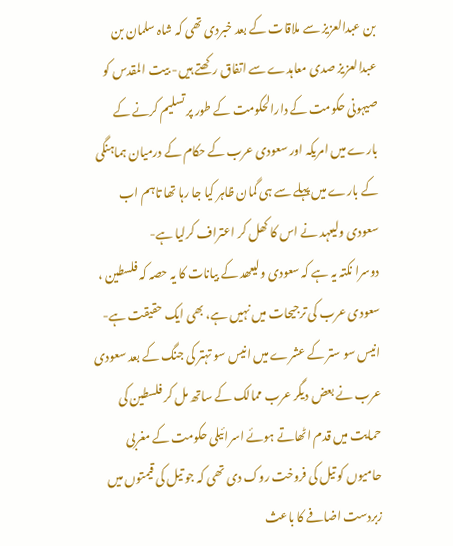بن عبدالعزیز سے ملاقات کے بعد خبردی تھی کہ شاہ سلمان بن عبدالعزیز صدی معاہدے سے اتفاق رکھتے ہیں- بیت المقدس کو صیہونی حکومت کے دارالحکومت کے طور پر تسلیم کرنے کے بارے میں امریکہ اور سعودی عرب کے حکام کے درمیان ہماہنگی کے بارے میں پہلے سے ہی گمان ظاہر کیا جا رہا تھا تاہم اب سعودی ولیعہد نے اس کا کھل کر اعتراف کرلیا ہے-
دوسرا نکتہ یہ ہے کہ سعودی ولیعھد کے بیانات کا یہ حصہ کہ فلسطین ، سعودی عرب کی ترجیحات میں نہیں ہے، بھی ایک حقیقت ہے- انیس سو ستر کے عشرے میں انیس سو تہتر کی جنگ کے بعد سعودی عرب نے بعض دیگر عرب ممالک کے ساتھ مل کر فلسطین کی حمایت میں قدم اٹھاتے ہوئے اسرائیلی حکومت کے مغربی حامیوں کو تیل کی فروخت روک دی تھی کہ جو تیل کی قیمتوں میں زبردست اضافے کا باعث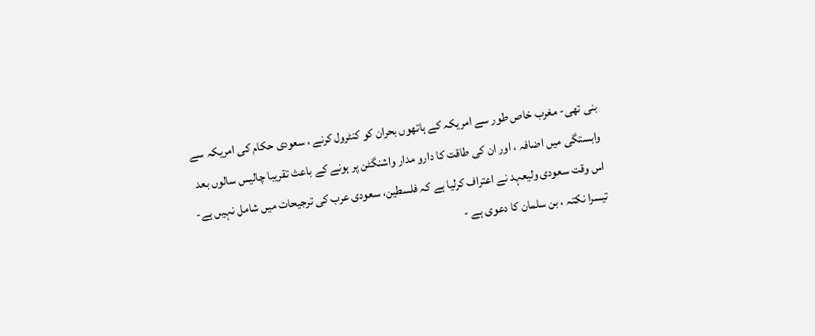بنی تھی- مغرب خاص طور سے امریکہ کے ہاتھوں بحران کو کنٹرول کرنے ، سعودی حکام کی امریکہ سے وابستگی میں اضافہ ، اور ان کی طاقت کا دارو مدار واشنگٹن پر ہونے کے باعث تقریبا چالیس سالوں بعد اس وقت سعودی ولیعہد نے اعتراف کرلیا ہے کہ فلسطین، سعودی عرب کی ترجیحات میں شامل نہیں ہے-
تیسرا نکتہ ، بن سلمان کا دعوی ہے -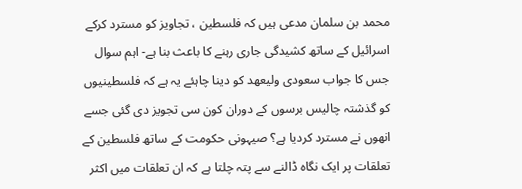محمد بن سلمان مدعی ہیں کہ فلسطین ، تجاویز کو مسترد کرکے اسرائیل کے ساتھ کشیدگی جاری رہنے کا باعث بنا ہے- اہم سوال جس کا جواب سعودی ولیعھد کو دینا چاہئے یہ ہے کہ فلسطینیوں کو گذشتہ چالیس برسوں کے دوران کون سی تجویز دی گئی جسے انھوں نے مسترد کردیا ہے؟ صیہونی حکومت کے ساتھ فلسطین کے تعلقات پر ایک نگاہ ڈالنے سے پتہ چلتا ہے کہ ان تعلقات میں اکثر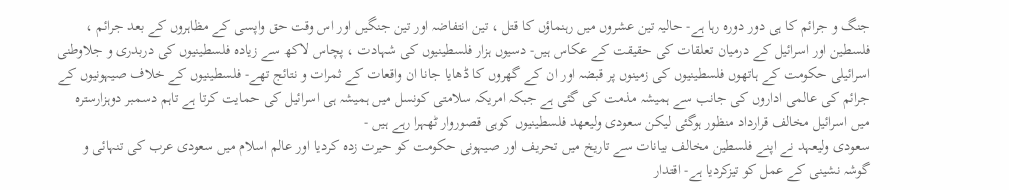جنگ و جرائم کا ہی دور دورہ رہا ہے- حالیہ تین عشروں میں رہنماؤں کا قتل ، تین انتفاضہ اور تین جنگیں اور اس وقت حق واپسی کے مظاہروں کے بعد جرائم ، فلسطین اور اسرائیل کے درمیان تعلقات کی حقیقت کے عکاس ہیں- دسیوں ہزار فلسطینیوں کی شہادت ، پچاس لاکھ سے زیادہ فلسطینیوں کی دربدری و جلاوطنی اسرائیلی حکومت کے ہاتھوں فلسطینیوں کی زمینوں پر قبضہ اور ان کے گھروں کا ڈھایا جانا ان واقعات کے ثمرات و نتائج تھے- فلسطینیوں کے خلاف صیہونیوں کے جرائم کی عالمی اداروں کی جانب سے ہمیشہ مذمت کی گئی ہے جبکہ امریکہ سلامتی کونسل میں ہمیشہ ہی اسرائیل کی حمایت کرتا ہے تاہم دسمبر دوہزارسترہ میں اسرائیل مخالف قرارداد منظور ہوگئی لیکن سعودی ولیعھد فلسطینیوں کوہی قصوروار ٹھہرا رہے ہیں -
سعودی ولیعہد نے اپنے فلسطین مخالف بیانات سے تاریخ میں تحریف اور صیہونی حکومت کو حیرت زدہ کردیا اور عالم اسلام میں سعودی عرب کی تنہائی و گوشہ نشینی کے عمل کو تیزکردیا ہے- اقتدار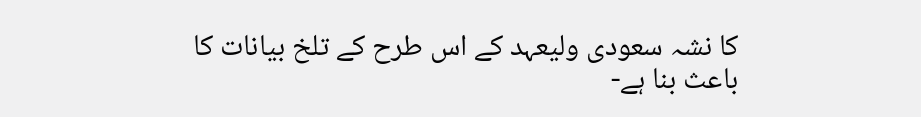کا نشہ سعودی ولیعہد کے اس طرح کے تلخ بیانات کا باعث بنا ہے-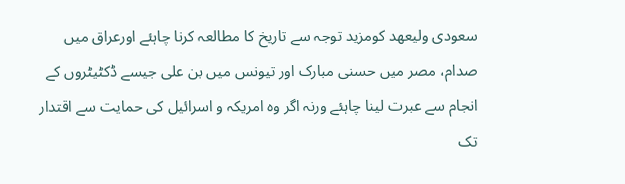سعودی ولیعھد کومزید توجہ سے تاریخ کا مطالعہ کرنا چاہئے اورعراق میں صدام، مصر میں حسنی مبارک اور تیونس میں بن علی جیسے ڈکٹیٹروں کے انجام سے عبرت لینا چاہئے ورنہ اگر وہ امریکہ و اسرائیل کی حمایت سے اقتدار تک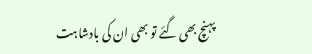پہنچ بھی گئے تو بھی ان کی بادشاہت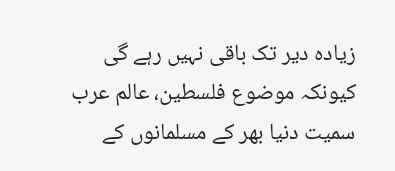زیادہ دیر تک باقی نہیں رہے گی کیونکہ موضوع فلسطین، عالم عرب سمیت دنیا بھر کے مسلمانوں کے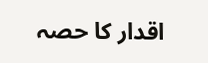اقدار کا حصہ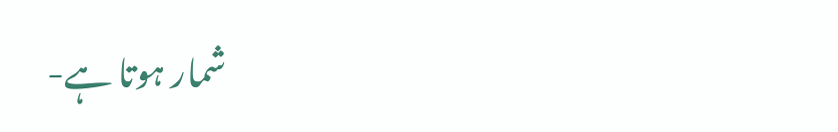شمار ہوتا ہے-